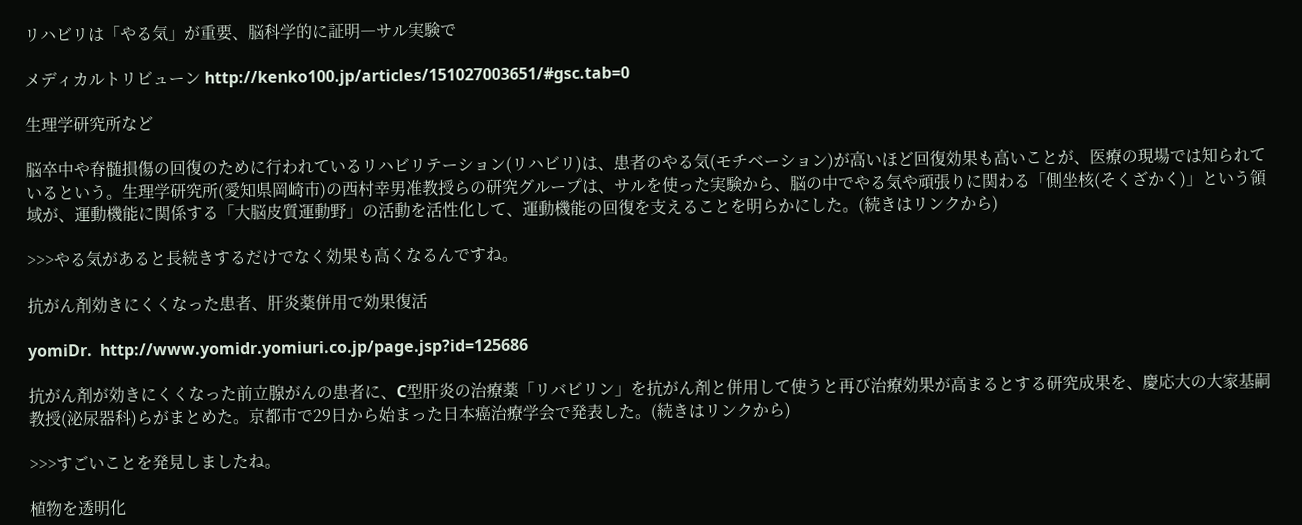リハビリは「やる気」が重要、脳科学的に証明―サル実験で

メディカルトリビューン http://kenko100.jp/articles/151027003651/#gsc.tab=0

生理学研究所など

脳卒中や脊髄損傷の回復のために行われているリハビリテーション(リハビリ)は、患者のやる気(モチベーション)が高いほど回復効果も高いことが、医療の現場では知られているという。生理学研究所(愛知県岡崎市)の西村幸男准教授らの研究グループは、サルを使った実験から、脳の中でやる気や頑張りに関わる「側坐核(そくざかく)」という領域が、運動機能に関係する「大脳皮質運動野」の活動を活性化して、運動機能の回復を支えることを明らかにした。(続きはリンクから)

>>>やる気があると長続きするだけでなく効果も高くなるんですね。

抗がん剤効きにくくなった患者、肝炎薬併用で効果復活

yomiDr.  http://www.yomidr.yomiuri.co.jp/page.jsp?id=125686

抗がん剤が効きにくくなった前立腺がんの患者に、C型肝炎の治療薬「リバビリン」を抗がん剤と併用して使うと再び治療効果が高まるとする研究成果を、慶応大の大家基嗣教授(泌尿器科)らがまとめた。京都市で29日から始まった日本癌治療学会で発表した。(続きはリンクから)

>>>すごいことを発見しましたね。

植物を透明化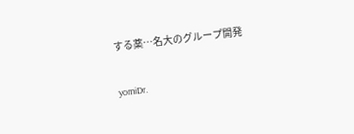する薬…名大のグループ開発

yomiDr.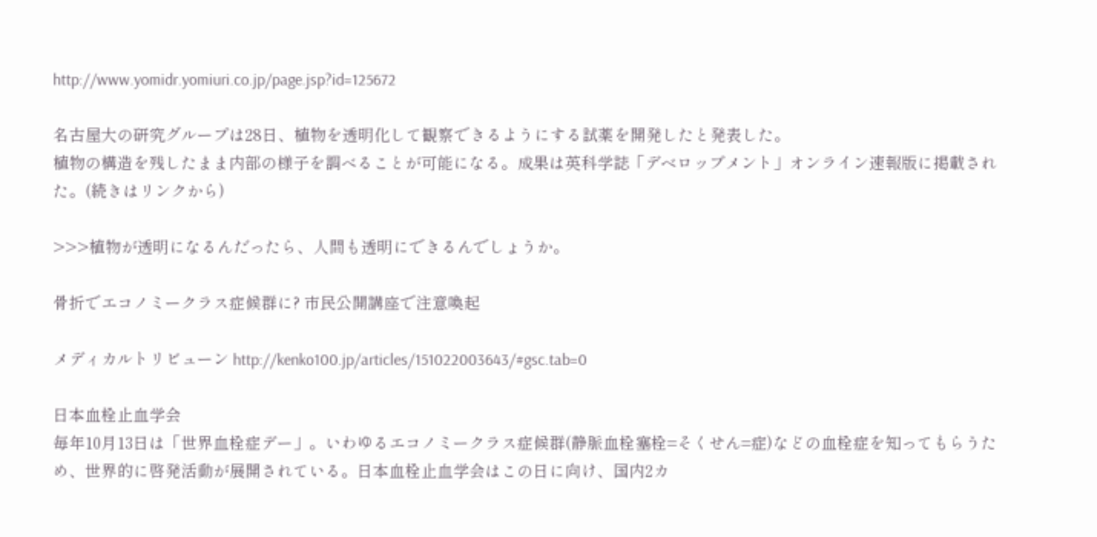http://www.yomidr.yomiuri.co.jp/page.jsp?id=125672

名古屋大の研究グループは28日、植物を透明化して観察できるようにする試薬を開発したと発表した。
植物の構造を残したまま内部の様子を調べることが可能になる。成果は英科学誌「デベロップメント」オンライン速報版に掲載された。(続きはリンクから)

>>>植物が透明になるんだったら、人間も透明にできるんでしょうか。

骨折でエコノミークラス症候群に? 市民公開講座で注意喚起

メディカルトリビューン http://kenko100.jp/articles/151022003643/#gsc.tab=0

日本血栓止血学会
毎年10月13日は「世界血栓症デー」。いわゆるエコノミークラス症候群(静脈血栓塞栓=そくせん=症)などの血栓症を知ってもらうため、世界的に啓発活動が展開されている。日本血栓止血学会はこの日に向け、国内2カ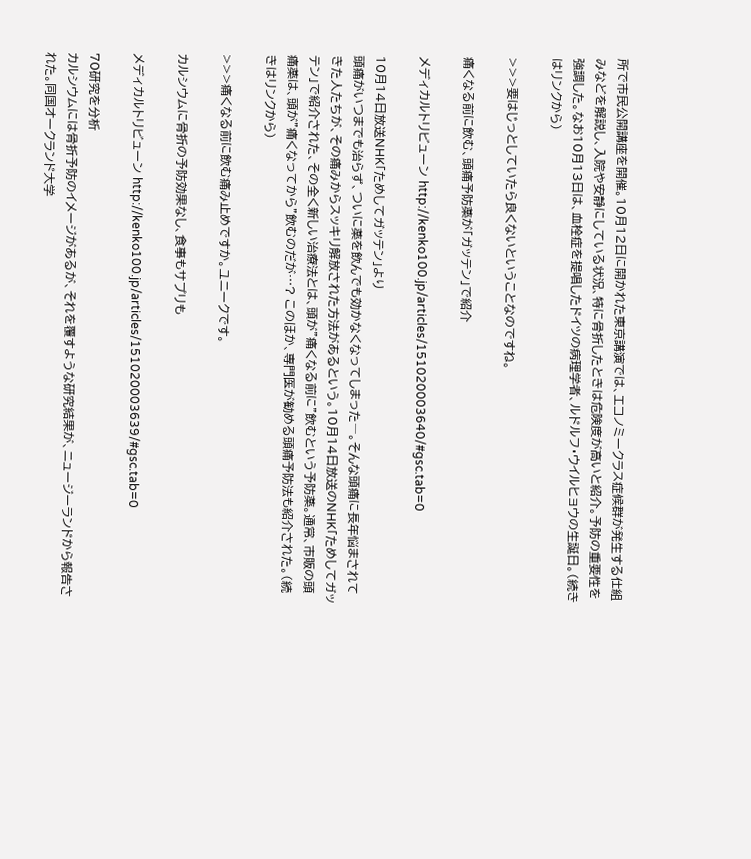所で市民公開講座を開催。10月12日に開かれた東京講演では、エコノミークラス症候群が発生する仕組みなどを解説し、入院や安静にしている状況、特に骨折したときは危険度が高いと紹介。予防の重要性を強調した。なお10月13日は、血栓症を提唱したドイツの病理学者、ルドルフ・ウイルヒョウの生誕日。(続きはリンクから)

>>>要はじっとしていたら良くないということなのですね。

痛くなる前に飲む、頭痛予防薬が「ガッテン」で紹介

メディカルトリビューン http://kenko100.jp/articles/151020003640/#gsc.tab=0

10月14日放送NHK「ためしてガッテン」より
頭痛がいつまでも治らず、ついに薬を飲んでも効かなくなってしまった―。そんな頭痛に長年悩まされてきた人たちが、その痛みからスッキリ解放された方法があるという。10月14日放送のNHK「ためしてガッテン」で紹介された、その全く新しい治療法とは、頭が”痛くなる前に”飲むという予防薬。通常、市販の頭痛薬は、頭が”痛くなってから”飲むのだが…? このほか、専門医が勧める頭痛予防法も紹介された。(続きはリンクから)

>>>痛くなる前に飲む痛み止めですか。ユニークです。

カルシウムに骨折の予防効果なし、食事もサプリも

メディカルトリビューン http://kenko100.jp/articles/151020003639/#gsc.tab=0

70研究を分析
カルシウムには骨折予防のイメージがあるが、それを覆すような研究結果が、ニュージーランドから報告された。同国オークランド大学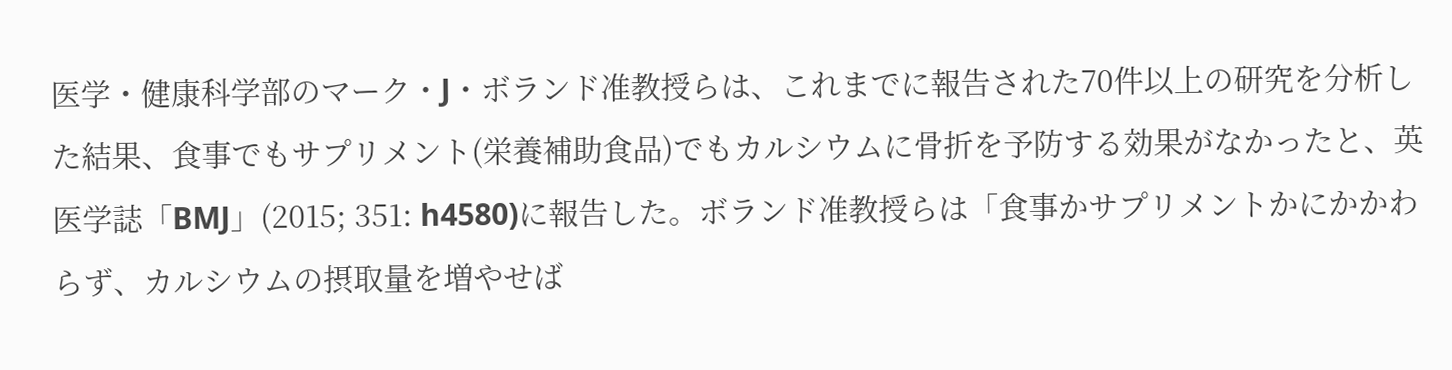医学・健康科学部のマーク・J・ボランド准教授らは、これまでに報告された70件以上の研究を分析した結果、食事でもサプリメント(栄養補助食品)でもカルシウムに骨折を予防する効果がなかったと、英医学誌「BMJ」(2015; 351: h4580)に報告した。ボランド准教授らは「食事かサプリメントかにかかわらず、カルシウムの摂取量を増やせば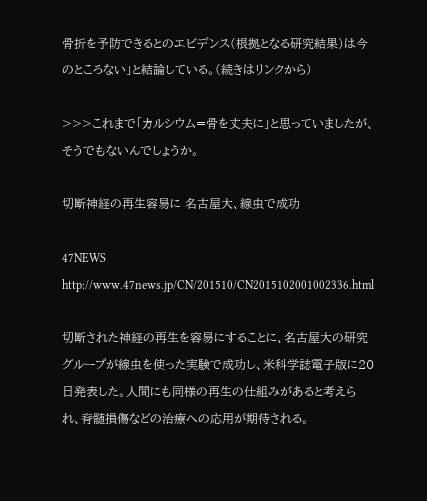骨折を予防できるとのエビデンス(根拠となる研究結果)は今のところない」と結論している。(続きはリンクから)

>>>これまで「カルシウム=骨を丈夫に」と思っていましたが、そうでもないんでしょうか。

切断神経の再生容易に 名古屋大、線虫で成功

47NEWS http://www.47news.jp/CN/201510/CN2015102001002336.html

切断された神経の再生を容易にすることに、名古屋大の研究グループが線虫を使った実験で成功し、米科学誌電子版に20日発表した。人間にも同様の再生の仕組みがあると考えられ、脊髄損傷などの治療への応用が期待される。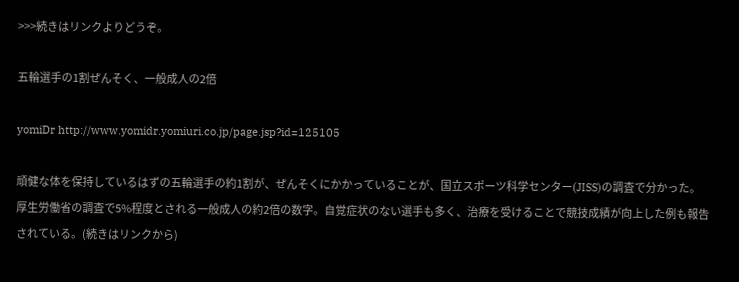>>>続きはリンクよりどうぞ。

五輪選手の1割ぜんそく、一般成人の2倍

yomiDr http://www.yomidr.yomiuri.co.jp/page.jsp?id=125105

頑健な体を保持しているはずの五輪選手の約1割が、ぜんそくにかかっていることが、国立スポーツ科学センター(JISS)の調査で分かった。
厚生労働省の調査で5%程度とされる一般成人の約2倍の数字。自覚症状のない選手も多く、治療を受けることで競技成績が向上した例も報告されている。(続きはリンクから)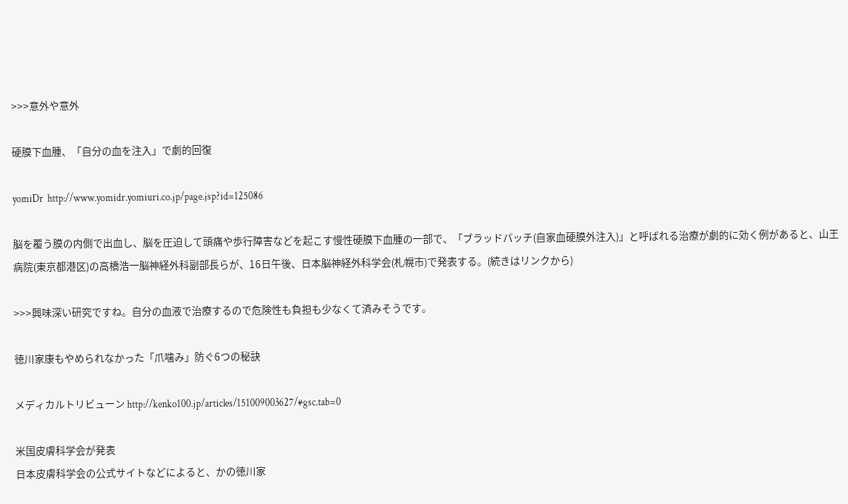>>>意外や意外

硬膜下血腫、「自分の血を注入」で劇的回復

yomiDr  http://www.yomidr.yomiuri.co.jp/page.jsp?id=125086

脳を覆う膜の内側で出血し、脳を圧迫して頭痛や歩行障害などを起こす慢性硬膜下血腫の一部で、「ブラッドパッチ(自家血硬膜外注入)」と呼ばれる治療が劇的に効く例があると、山王病院(東京都港区)の高橋浩一脳神経外科副部長らが、16日午後、日本脳神経外科学会(札幌市)で発表する。(続きはリンクから)

>>>興味深い研究ですね。自分の血液で治療するので危険性も負担も少なくて済みそうです。

徳川家康もやめられなかった「爪噛み」防ぐ6つの秘訣

メディカルトリビューン http://kenko100.jp/articles/151009003627/#gsc.tab=0

米国皮膚科学会が発表
日本皮膚科学会の公式サイトなどによると、かの徳川家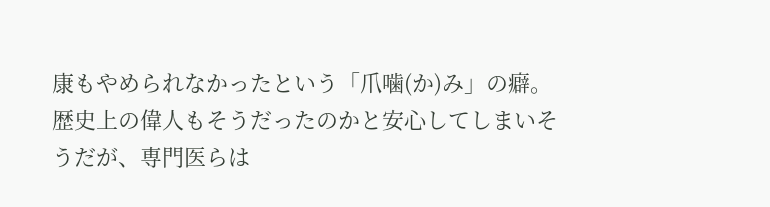康もやめられなかったという「爪噛(か)み」の癖。歴史上の偉人もそうだったのかと安心してしまいそうだが、専門医らは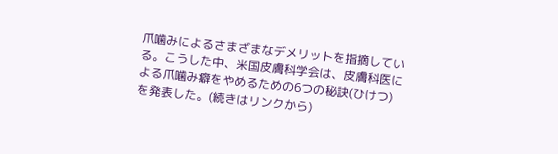爪噛みによるさまざまなデメリットを指摘している。こうした中、米国皮膚科学会は、皮膚科医による爪噛み癖をやめるための6つの秘訣(ひけつ)を発表した。(続きはリンクから)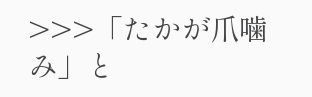>>>「たかが爪噛み」と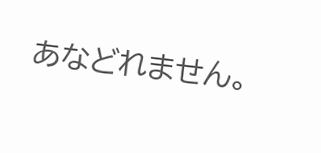あなどれません。